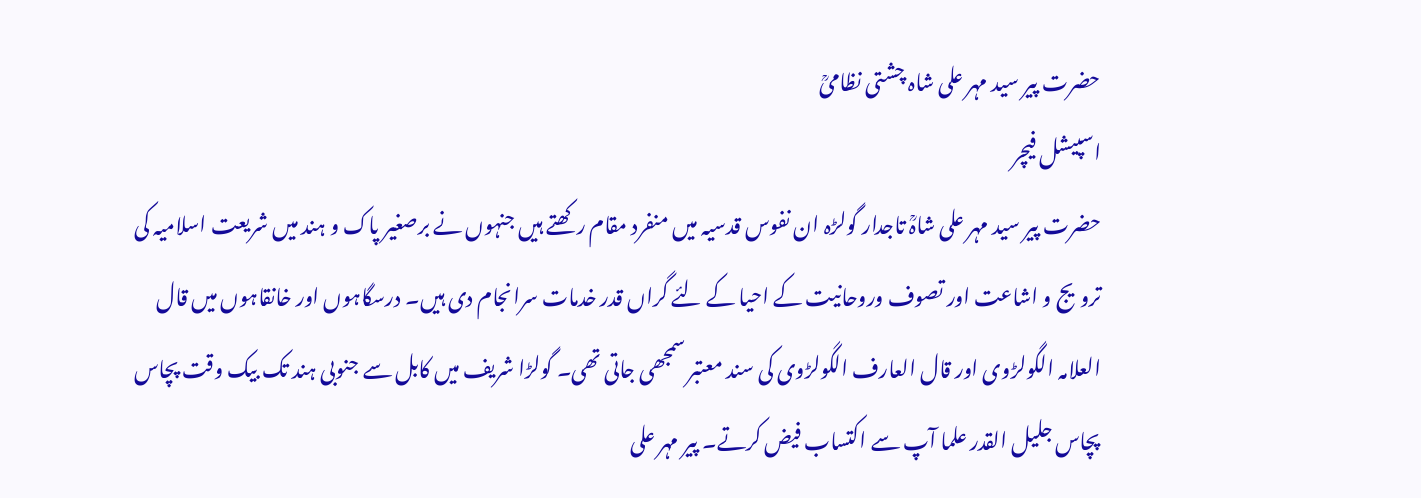حضرت پیر سید مہر علی شاہ چشتی نظامیؒ
اسپیشل فیچر
حضرت پیر سید مہر علی شاہؒ تاجدار گولڑہ ان نفوس قدسیہ میں منفرد مقام رکھتے ہیں جنہوں نے برصغیر پاک و ہند میں شریعت اسلامیہ کی ترویج و اشاعت اور تصوف وروحانیت کے احیا کے لئے گراں قدر خدمات سرانجام دی ہیں۔ درسگاہوں اور خانقاہوں میں قال العلامہ الگولڑوی اور قال العارف الگولڑوی کی سند معتبر سمجھی جاتی تھی۔ گولڑا شریف میں کابل سے جنوبی ہند تک بیک وقت پچاس پچاس جلیل القدر علما آپ سے اکتساب فیض کرتے۔ پیر مہر علی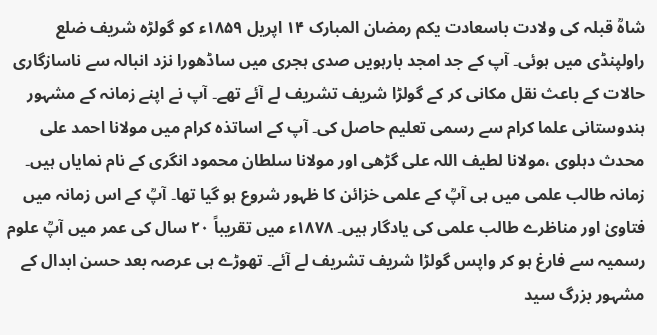شاہؒ قبلہ کی ولادت باسعادت یکم رمضان المبارک ۱۴ اپریل ۱۸۵۹ء کو گولڑہ شریف ضلع راولپنڈی میں ہوئی۔ آپ کے جد امجد بارہویں صدی ہجری میں ساڈھورا نزد انبالہ سے ناسازگاری حالات کے باعث نقل مکانی کر کے گولڑا شریف تشریف لے آئے تھے۔ آپ نے اپنے زمانہ کے مشہور ہندوستانی علما کرام سے رسمی تعلیم حاصل کی۔ آپ کے اساتذہ کرام میں مولانا احمد علی محدث دہلوی ،مولانا لطیف اللہ علی گڑھی اور مولانا سلطان محمود انگری کے نام نمایاں ہیں۔ زمانہ طالب علمی میں ہی آپؒ کے علمی خزائن کا ظہور شروع ہو گیا تھا۔ آپؒ کے اس زمانہ میں فتاویٰ اور مناظرے طالب علمی کی یادگار ہیں۔ ۱۸۷۸ء میں تقریباً ۲۰ سال کی عمر میں آپؒ علوم رسمیہ سے فارغ ہو کر واپس گولڑا شریف تشریف لے آئے۔ تھوڑے ہی عرصہ بعد حسن ابدال کے مشہور بزرگ سید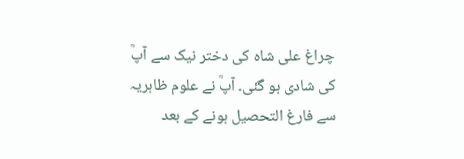چراغ علی شاہ کی دختر نیک سے آپؒ کی شادی ہو گئی۔ آپؒ نے علوم ظاہریہ سے فارغ التحصیل ہونے کے بعد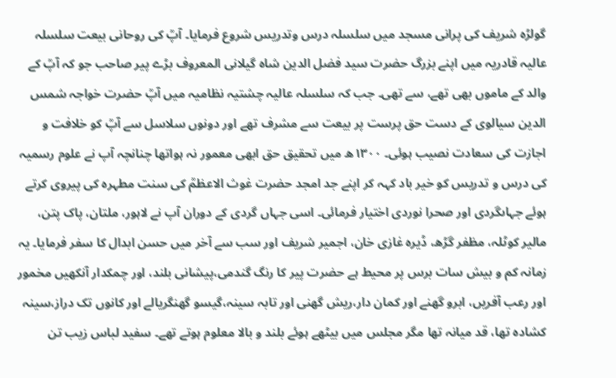گولڑہ شریف کی پرانی مسجد میں سلسلہ درس وتدریس شروع فرمایا۔ آپؒ کی روحانی بیعت سلسلہ عالیہ قادریہ میں اپنے بزرگ حضرت سید فضل الدین شاہ گیلانی المعروف بڑے پیر صاحب جو کہ آپؒ کے والد کے ماموں بھی تھے، سے تھی۔ جب کہ سلسلہ عالیہ چشتیہ نظامیہ میں آپؒ حضرت خواجہ شمس الدین سیالوی کے دست حق پرست پر بیعت سے مشرف تھے اور دونوں سلاسل سے آپؒ کو خلافت و اجازت کی سعادت نصیب ہوئی۔ ۱۳۰۰ھ میں تحقیق حق ابھی معمور نہ ہواتھا چنانچہ آپ نے علوم رسمیہ کی درس و تدریس کو خیر باد کہہ کر اپنے جد امجد حضرت غوث الاعظمؒ کی سنت مطہرہ کی پیروی کرتے ہوئے جہاںگردی اور صحرا نوردی اختیار فرمائی۔ اسی جہاں گردی کے دوران آپ نے لاہور، ملتان، پاک پتن، مالیر کوٹلہ، مظفر گڑھ، ڈیرہ غازی خان، اجمیر شریف اور سب سے آخر میں حسن ابدال کا سفر فرمایا۔ یہ زمانہ کم و بیش سات برس پر محیط ہے حضرت پیر کا رنگ گندمی،پیشانی بلند، اور چمکدار آنکھیں مخمور اور رعب آفریں، ابرو گھنے اور کمان دار،ریش گھنی اور تابہ سینہ،گیسو گھنگریالے اور کانوں تک دراز،سینہ کشادہ تھا، قد میانہ تھا مگر مجلس میں بیٹھے ہوئے بلند و بالا معلوم ہوتے تھے۔ سفید لباس زیب تن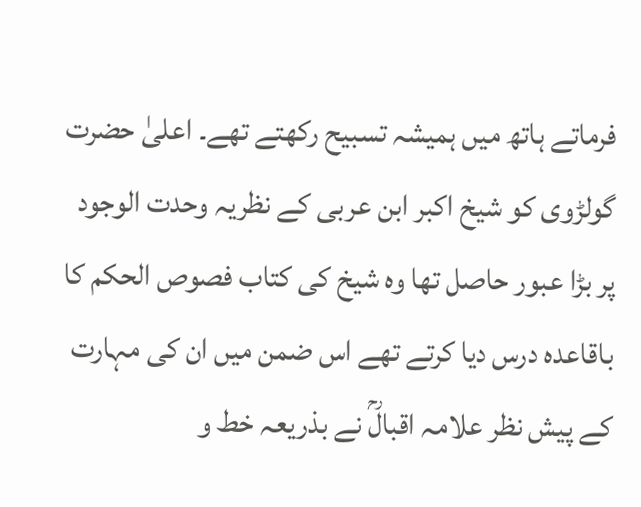فرماتے ہاتھ میں ہمیشہ تسبیح رکھتے تھے۔ اعلیٰ حضرت گولڑوی کو شیخ اکبر ابن عربی کے نظریہ وحدت الوجود پر بڑا عبور حاصل تھا وہ شیخ کی کتاب فصوص الحکم کا باقاعدہ درس دیا کرتے تھے اس ضمن میں ان کی مہارت کے پیش نظر علامہ اقبالؒ نے بذریعہ خط و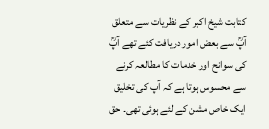کتابت شیخ اکبر کے نظریات سے متعلق آپؒ سے بعض امور دریافت کئے تھے آپؒ کی سوانح اور خدمات کا مطالعہ کرنے سے محسوس ہوتا ہے کہ آپ کی تخلیق ایک خاص مشن کے لئے ہوئی تھی۔ حق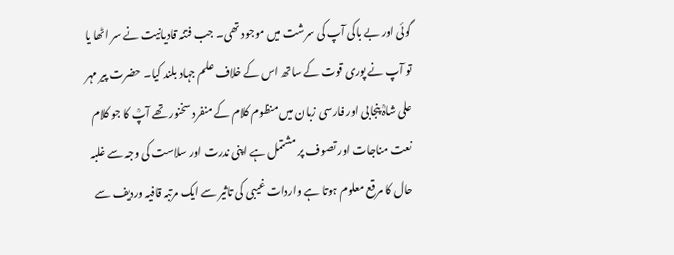گوئی اور بے باکی آپ کی سرشت میں موجود تھی۔ جب فتنہ قادیانیت نے سر اٹھا یا تو آپ نے پوری قوت کے ساتھ اس کے خلاف علم جہاد بلند کیا۔ حضرت پیر مہر علی شاہؒ پنجابی اور فارسی زبان میں منظوم کلام کے منفرد سخنور تھے آپؒ کا جو کلام نعت مناجات اور تصوف پر مشتمل ہے اپنی ندرت اور سلاست کی وجہ سے غلبہ حال کا مرقع معلوم ہوتا ہے واردات غیبی کی تاثیر سے ایک مرتبہ قافیہ وردیف سے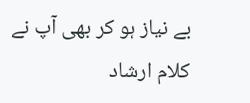بے نیاز ہو کر بھی آپ نے کلام ارشاد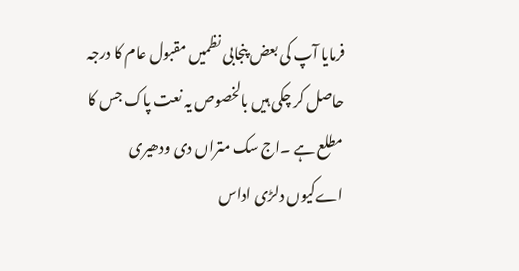فرمایا آپ کی بعض پنجابی نظمیں مقبول عام کا درجہ حاصل کر چکی ہیں بالخصوص یہ نعت پاک جس کا مطلع ہے ۔اج سک متراں دی ودھیری اےکیوں دلڑی اداس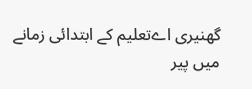گھنیری اےتعلیم کے ابتدائی زمانے میں پیر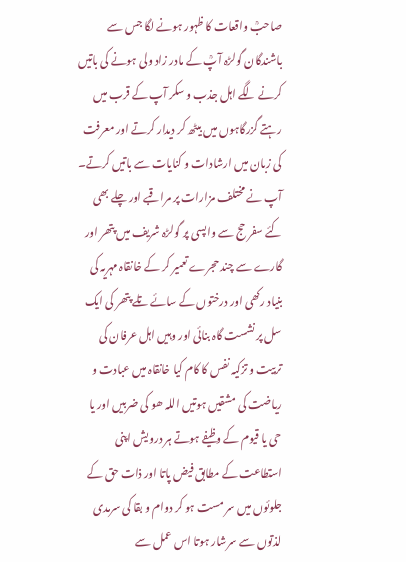صاحبؒ واقعات کا ظہور ہونے لگا جس سے باشندگان گولڑہ آپؒ کے مادر زاد ولی ہونے کی باتیں کرنے لگے اہل جذب و سکر آپ کے قرب میں رہتے گزرگاہوں میں بیٹھ کر دیدار کرتے اور معرفت کی زبان میں ارشادات و کنایات سے باتیں کرتے۔ آپ نے مختلف مزارات پر مراقبے اور چلے بھی کئے سفر حج سے واپسی پر گولڑہ شریف میں پتھر اور گارے سے چند حجرے تعمیر کر کے خانقاہ مہریہ کی بنیاد رکھی اور درختوں کے سائے تلے پتھر کی ایک سل پر نشست گاہ بنائی اور وہیں اہل عرفان کی تربیت و تزکیہ نفس کا کام کیا خانقاہ میں عبادت و ریاضت کی مشقیں ہوتیں اللہ ھو کی ضربیں اور یا حی یا قیوم کے وظیفے ہوتے ہر درویش اپنی استطاعت کے مطابق فیض پاتا اور ذات حق کے جلوئوں میں سر مست ہو کر دوام و بقا کی سرمدی لذتوں سے سرشار ہوتا اس عمل سے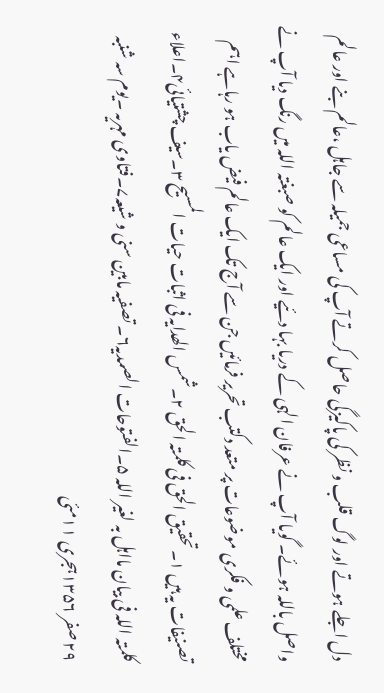دل اجلے ہوتے اور لوگ قلب و نظر کی پاکیزگی حاصل کرتے آپ کی مساعی جمیلہ سے جاہل ،عالم بنے اور عالم واصل باللہ ہوئے۔ گویا آپ نے عرفان الہی کے دریا بہا دئیے اور ایک عالم کو صبغتہ اللہ میں رنگ دیا آپ نے مختلف علمی و فکری موضوعات پر متعد دکتب تحریر فرمائیں جن سے آج تک ایک عالم فیض یاب ہو رہاہے اہم تصنیفات یہ ہیں ۱۔تحقیق الحق فی کلمتہ الحق ۲۔شمس الھدایہ فی اثبات حیات المسیح ۳۔سیف چشتیائی۴۔اعلاء کلمتہ اللہ فی بیان مااہل بہ لغیر اللہ ۵۔الفتوحات الصمدیہ۶۔ تصفیہ مابین سنی و شیعہ۷۔فتاوی مہریہ ۔یوم سہ شنبہ ۲۹ صفر ۱۳۵۶ہجری ۱۱مئی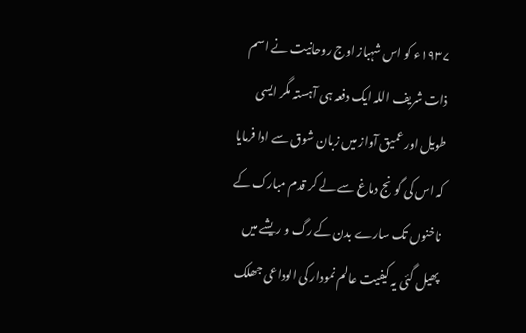۱۹۳۷ء کو اس شہباز اوج روحانیت نے اسم ذات شریف اللہ ایک دفعہ ہی آہستہ مگر ایسی طویل اور عمیق آواز میں زبان شوق سے ادا فرمایا کہ اس کی گونج دماغ سے لے کر قدم مبارک کے ناخنوں تک سارے بدن کے رگ و ریشے میں پھیل گئی یہ کیفیت عالم نمودار کی الوداعی جھلک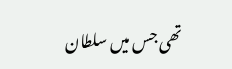تھی جس میں سلطان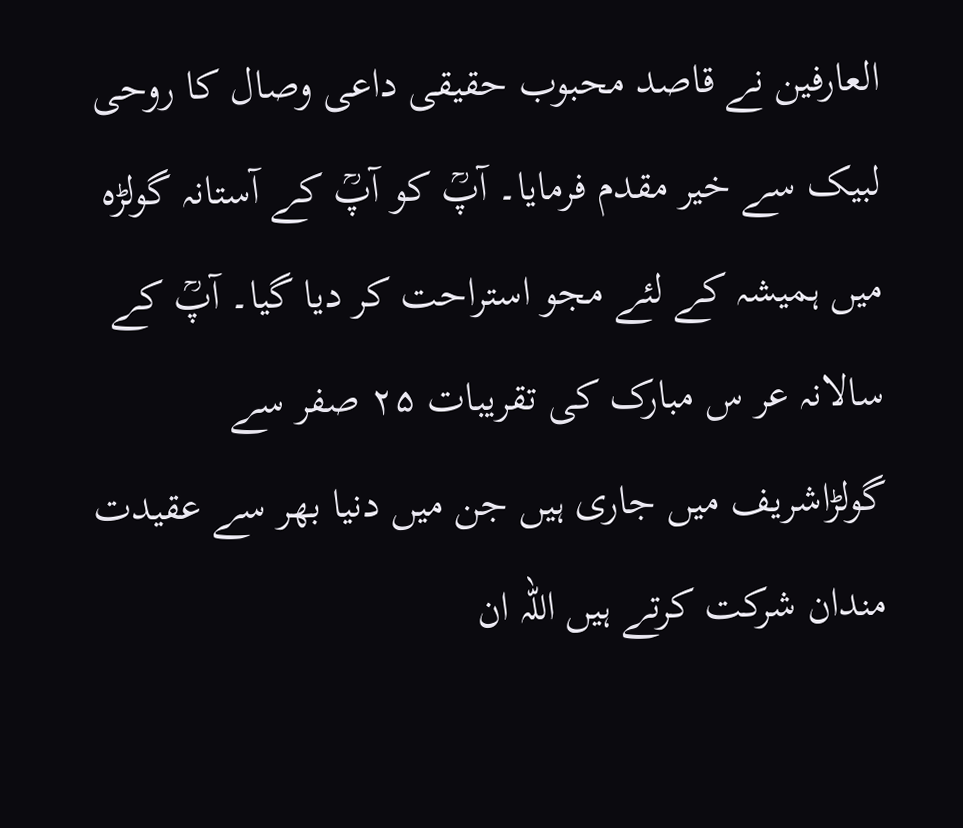العارفین نے قاصد محبوب حقیقی داعی وصال کا روحی لبیک سے خیر مقدم فرمایا۔ آپؒ کو آپؒ کے آستانہ گولڑہ میں ہمیشہ کے لئے مجو استراحت کر دیا گیا۔ آپؒ کے سالانہ عر س مبارک کی تقریبات ۲۵ صفر سے گولڑاشریف میں جاری ہیں جن میں دنیا بھر سے عقیدت مندان شرکت کرتے ہیں اللہ ان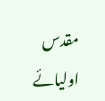مقدس اولیائے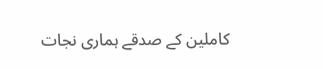کاملین کے صدقے ہماری نجات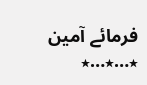فرمائے آمین ٭…٭…٭